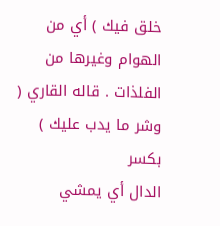خلق فيك ) أي من الهوام وغيرها من الفلذات . قاله القاري ( وشر ما يدب عليك ) بكسر
الدال أي يمشي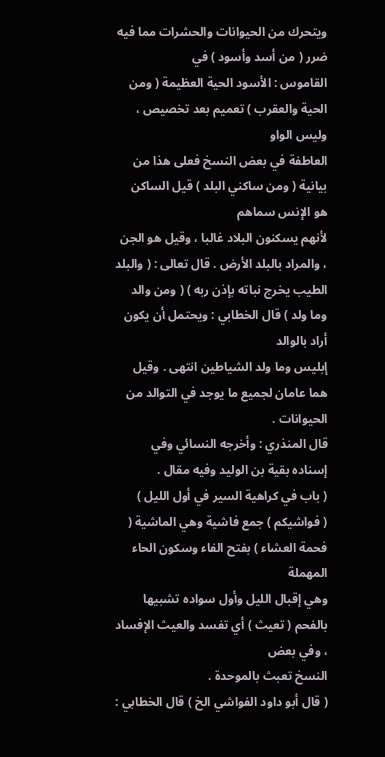ويتحرك من الحيوانات والحشرات مما فيه ضرر ( من أسد وأسود ) في
القاموس : الأسود الحية العظيمة ( ومن الحية والعقرب ) تعميم بعد تخصيص ، وليس الواو
العاطفة في بعض النسخ فعلى هذا من بيانية ( ومن ساكني البلد ) قيل الساكن هو الإنس سماهم
لأنهم يسكنون البلاد غالبا ، وقيل هو الجن ، والمراد بالبلد الأرض . قال تعالى : ( والبلد
الطيب يخرج نباته بإذن ربه ) ( ومن والد وما ولد ) قال الخطابي : ويحتمل أن يكون أراد بالوالد
إبليس وما ولد الشياطين انتهى . وقيل هما عامان لجميع ما يوجد في التوالد من الحيوانات .
قال المنذري : وأخرجه النسائي وفي إسناده بقية بن الوليد وفيه مقال .
( باب في كراهية السير في أول الليل )
( فواشيكم ) جمع فاشية وهي الماشية ( فحمة العشاء ) بفتح الفاء وسكون الحاء المهملة
وهي إقبال الليل وأول سواده تشبيها بالفحم ( تعيث ) أي تفسد والعيث الإفساد ، وفي بعض
النسخ تعبث بالموحدة .
( قال أبو داود الفواشي الخ ) قال الخطابي :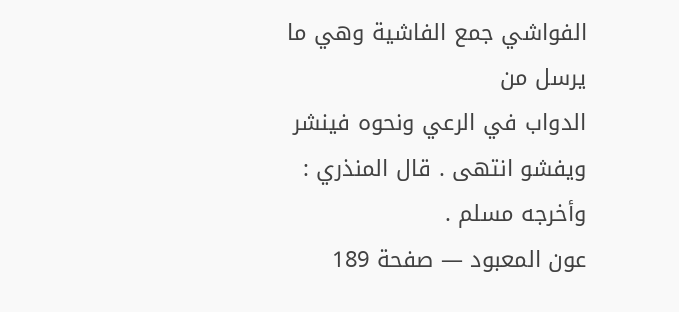الفواشي جمع الفاشية وهي ما يرسل من
الدواب في الرعي ونحوه فينشر ويفشو انتهى . قال المنذري : وأخرجه مسلم .
عون المعبود — صفحة 189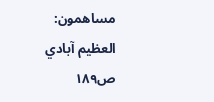مساهمون: العظيم آبادي
ص١٨٩